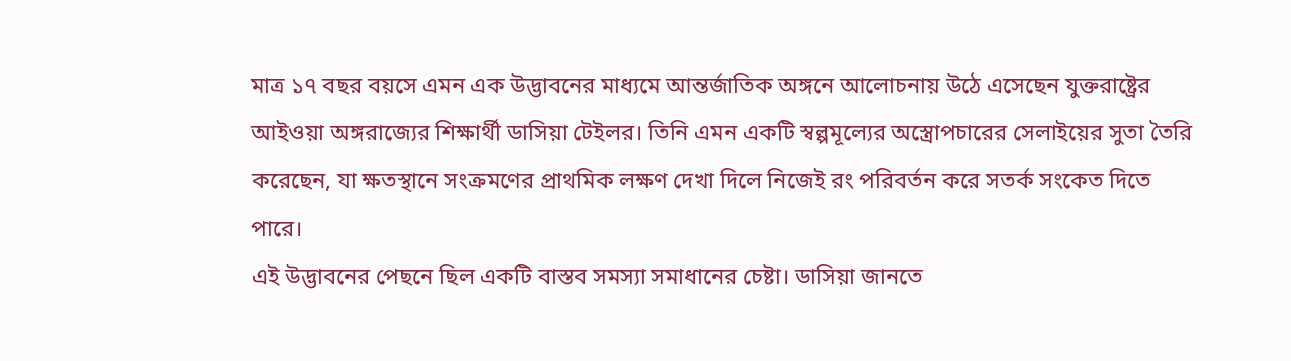মাত্র ১৭ বছর বয়সে এমন এক উদ্ভাবনের মাধ্যমে আন্তর্জাতিক অঙ্গনে আলোচনায় উঠে এসেছেন যুক্তরাষ্ট্রের আইওয়া অঙ্গরাজ্যের শিক্ষার্থী ডাসিয়া টেইলর। তিনি এমন একটি স্বল্পমূল্যের অস্ত্রোপচারের সেলাইয়ের সুতা তৈরি করেছেন, যা ক্ষতস্থানে সংক্রমণের প্রাথমিক লক্ষণ দেখা দিলে নিজেই রং পরিবর্তন করে সতর্ক সংকেত দিতে পারে।
এই উদ্ভাবনের পেছনে ছিল একটি বাস্তব সমস্যা সমাধানের চেষ্টা। ডাসিয়া জানতে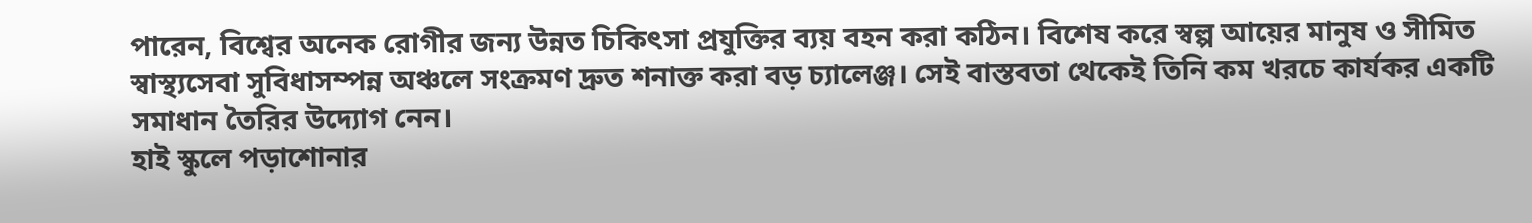পারেন, বিশ্বের অনেক রোগীর জন্য উন্নত চিকিৎসা প্রযুক্তির ব্যয় বহন করা কঠিন। বিশেষ করে স্বল্প আয়ের মানুষ ও সীমিত স্বাস্থ্যসেবা সুবিধাসম্পন্ন অঞ্চলে সংক্রমণ দ্রুত শনাক্ত করা বড় চ্যালেঞ্জ। সেই বাস্তবতা থেকেই তিনি কম খরচে কার্যকর একটি সমাধান তৈরির উদ্যোগ নেন।
হাই স্কুলে পড়াশোনার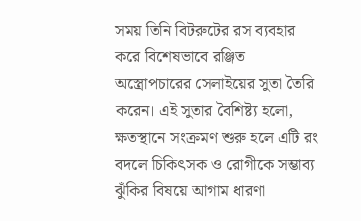সময় তিনি বিটরুটের রস ব্যবহার করে বিশেষভাবে রঞ্জিত অস্ত্রোপচারের সেলাইয়ের সুতা তৈরি করেন। এই সুতার বৈশিষ্ট্য হলো, ক্ষতস্থানে সংক্রমণ শুরু হলে এটি রং বদলে চিকিৎসক ও রোগীকে সম্ভাব্য ঝুঁকির বিষয়ে আগাম ধারণা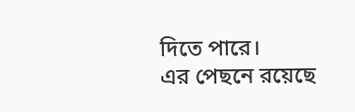দিতে পারে।
এর পেছনে রয়েছে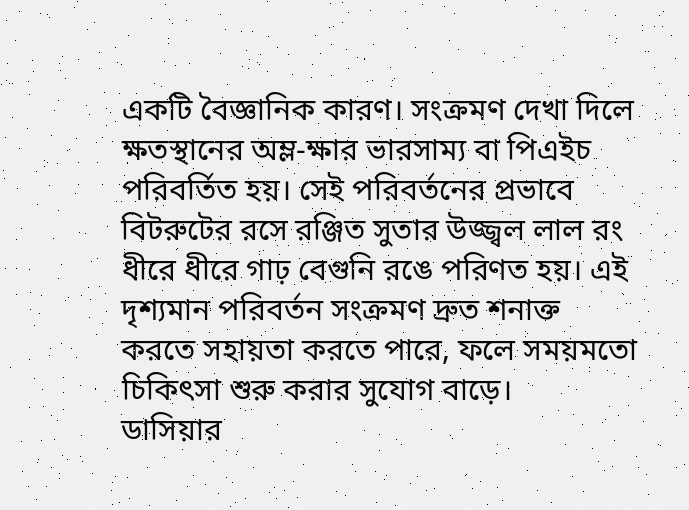একটি বৈজ্ঞানিক কারণ। সংক্রমণ দেখা দিলে ক্ষতস্থানের অম্ল-ক্ষার ভারসাম্য বা পিএইচ পরিবর্তিত হয়। সেই পরিবর্তনের প্রভাবে বিটরুটের রসে রঞ্জিত সুতার উজ্জ্বল লাল রং ধীরে ধীরে গাঢ় বেগুনি রঙে পরিণত হয়। এই দৃশ্যমান পরিবর্তন সংক্রমণ দ্রুত শনাক্ত করতে সহায়তা করতে পারে, ফলে সময়মতো চিকিৎসা শুরু করার সুযোগ বাড়ে।
ডাসিয়ার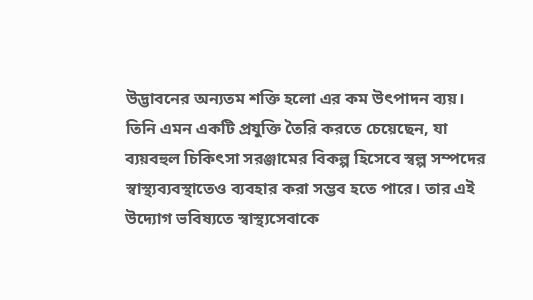উদ্ভাবনের অন্যতম শক্তি হলো এর কম উৎপাদন ব্যয়। তিনি এমন একটি প্রযুক্তি তৈরি করতে চেয়েছেন, যা ব্যয়বহুল চিকিৎসা সরঞ্জামের বিকল্প হিসেবে স্বল্প সম্পদের স্বাস্থ্যব্যবস্থাতেও ব্যবহার করা সম্ভব হতে পারে। তার এই উদ্যোগ ভবিষ্যতে স্বাস্থ্যসেবাকে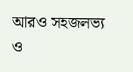আরও সহজলভ্য ও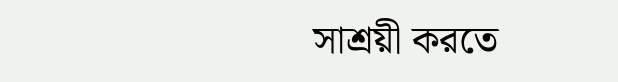সাশ্রয়ী করতে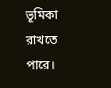ভূমিকা রাখতে পারে।